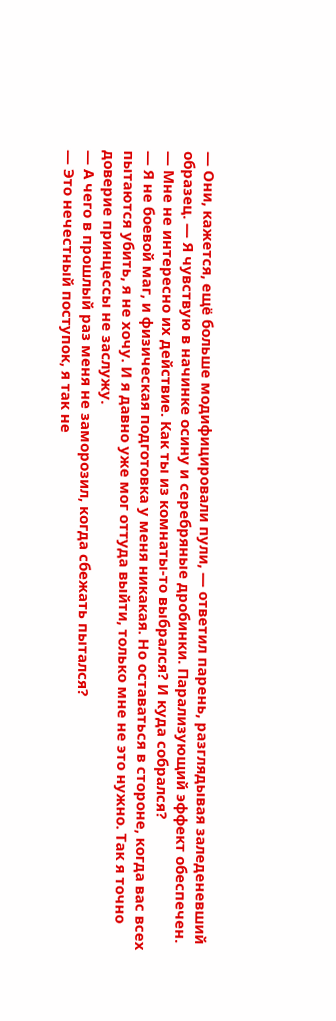— Они, кажется, ещё больше модифицировали пули, — ответил парень, разглядывая заледеневший образец. — Я чувствую в начинке осину и серебряные дробинки. Парализующий эффект обеспечен.
— Мне не интересно их действие. Как ты из комнаты-то выбрался? И куда собрался?
— Я не боевой маг, и физическая подготовка у меня никакая. Но оставаться в стороне, когда вас всех пытаются убить, я не хочу. И я давно уже мог оттуда выйти, только мне не это нужно. Так я точно доверие принцессы не заслужу.
— А чего в прошлый раз меня не заморозил, когда сбежать пытался?
— Это нечестный поступок, я так не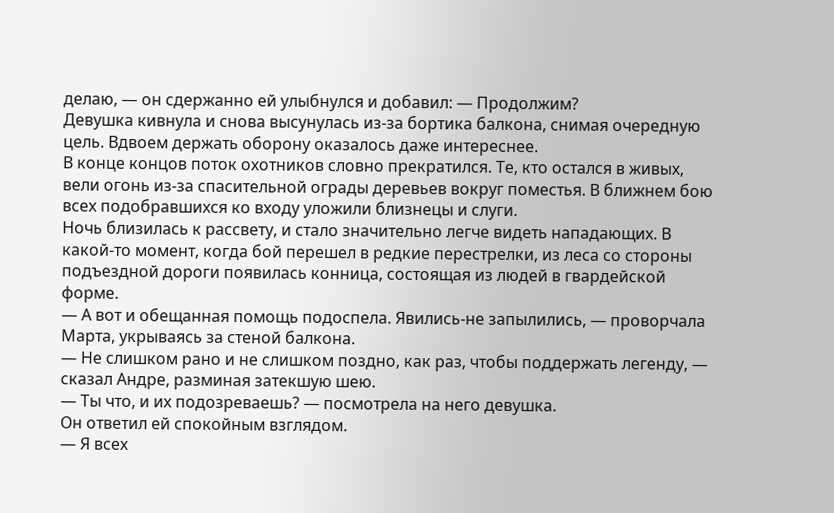делаю, — он сдержанно ей улыбнулся и добавил: — Продолжим?
Девушка кивнула и снова высунулась из-за бортика балкона, снимая очередную цель. Вдвоем держать оборону оказалось даже интереснее.
В конце концов поток охотников словно прекратился. Те, кто остался в живых, вели огонь из-за спасительной ограды деревьев вокруг поместья. В ближнем бою всех подобравшихся ко входу уложили близнецы и слуги.
Ночь близилась к рассвету, и стало значительно легче видеть нападающих. В какой-то момент, когда бой перешел в редкие перестрелки, из леса со стороны подъездной дороги появилась конница, состоящая из людей в гвардейской форме.
— А вот и обещанная помощь подоспела. Явились-не запылились, — проворчала Марта, укрываясь за стеной балкона.
— Не слишком рано и не слишком поздно, как раз, чтобы поддержать легенду, — сказал Андре, разминая затекшую шею.
— Ты что, и их подозреваешь? — посмотрела на него девушка.
Он ответил ей спокойным взглядом.
— Я всех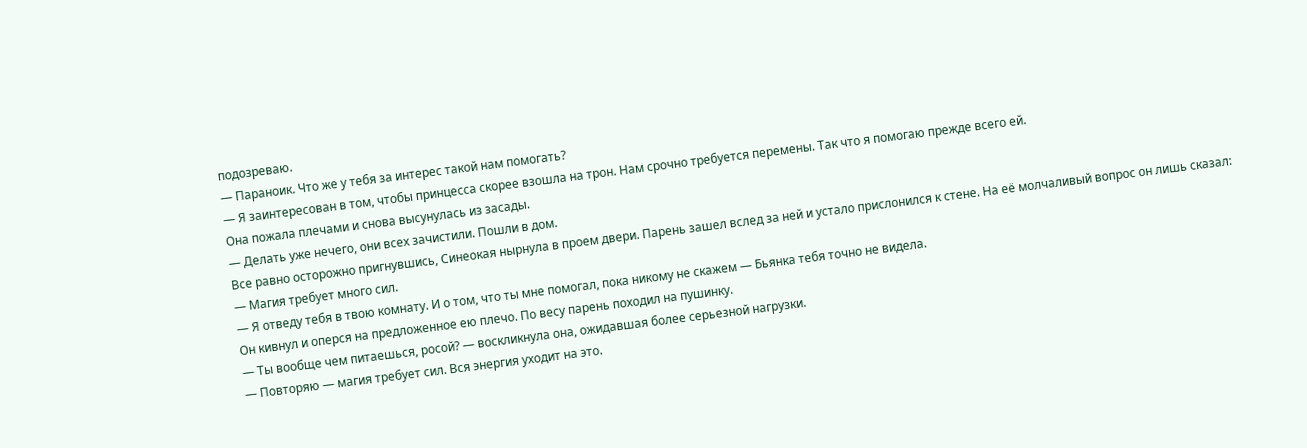подозреваю.
— Параноик. Что же у тебя за интерес такой нам помогать?
— Я заинтересован в том, чтобы принцесса скорее взошла на трон. Нам срочно требуется перемены. Так что я помогаю прежде всего ей.
Она пожала плечами и снова высунулась из засады.
— Делать уже нечего, они всех зачистили. Пошли в дом.
Все равно осторожно пригнувшись, Синеокая нырнула в проем двери. Парень зашел вслед за ней и устало прислонился к стене. На её молчаливый вопрос он лишь сказал:
— Магия требует много сил.
— Я отведу тебя в твою комнату. И о том, что ты мне помогал, пока никому не скажем — Бьянка тебя точно не видела.
Он кивнул и оперся на предложенное ею плечо. По весу парень походил на пушинку.
— Ты вообще чем питаешься, росой? — воскликнула она, ожидавшая более серьезной нагрузки.
— Повторяю — магия требует сил. Вся энергия уходит на это.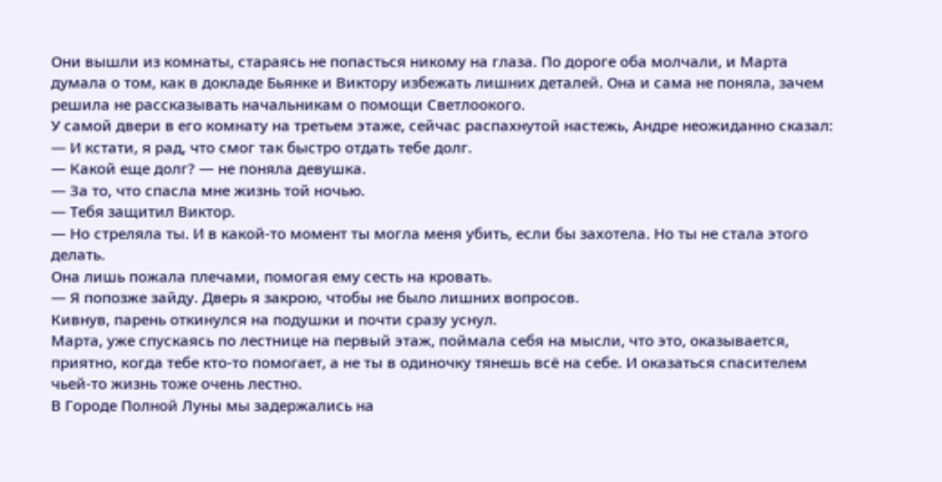Они вышли из комнаты, стараясь не попасться никому на глаза. По дороге оба молчали, и Марта думала о том, как в докладе Бьянке и Виктору избежать лишних деталей. Она и сама не поняла, зачем решила не рассказывать начальникам о помощи Светлоокого.
У самой двери в его комнату на третьем этаже, сейчас распахнутой настежь, Андре неожиданно сказал:
— И кстати, я рад, что смог так быстро отдать тебе долг.
— Какой еще долг? — не поняла девушка.
— За то, что спасла мне жизнь той ночью.
— Тебя защитил Виктор.
— Но стреляла ты. И в какой-то момент ты могла меня убить, если бы захотела. Но ты не стала этого делать.
Она лишь пожала плечами, помогая ему сесть на кровать.
— Я попозже зайду. Дверь я закрою, чтобы не было лишних вопросов.
Кивнув, парень откинулся на подушки и почти сразу уснул.
Марта, уже спускаясь по лестнице на первый этаж, поймала себя на мысли, что это, оказывается, приятно, когда тебе кто-то помогает, а не ты в одиночку тянешь всё на себе. И оказаться спасителем чьей-то жизнь тоже очень лестно.
В Городе Полной Луны мы задержались на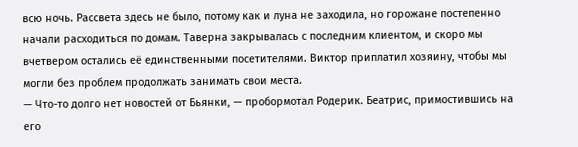всю ночь. Рассвета здесь не было, потому как и луна не заходила, но горожане постепенно начали расходиться по домам. Таверна закрывалась с последним клиентом, и скоро мы вчетвером остались её единственными посетителями. Виктор приплатил хозяину, чтобы мы могли без проблем продолжать занимать свои места.
— Что-то долго нет новостей от Бьянки, — пробормотал Родерик. Беатрис, примостившись на его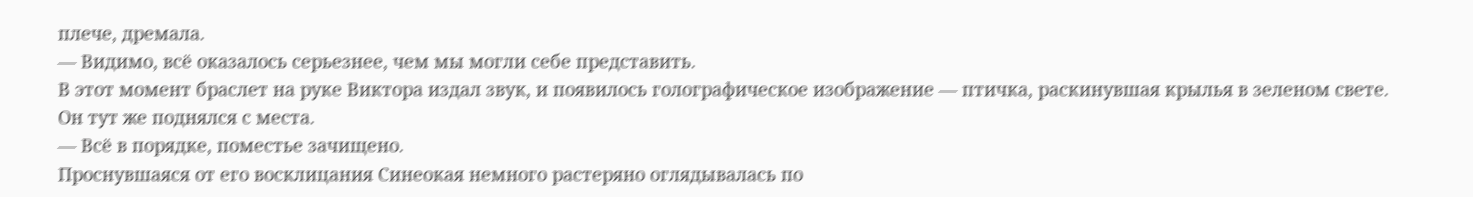плече, дремала.
— Видимо, всё оказалось серьезнее, чем мы могли себе представить.
В этот момент браслет на руке Виктора издал звук, и появилось голографическое изображение — птичка, раскинувшая крылья в зеленом свете. Он тут же поднялся с места.
— Всё в порядке, поместье зачищено.
Проснувшаяся от его восклицания Синеокая немного растеряно оглядывалась по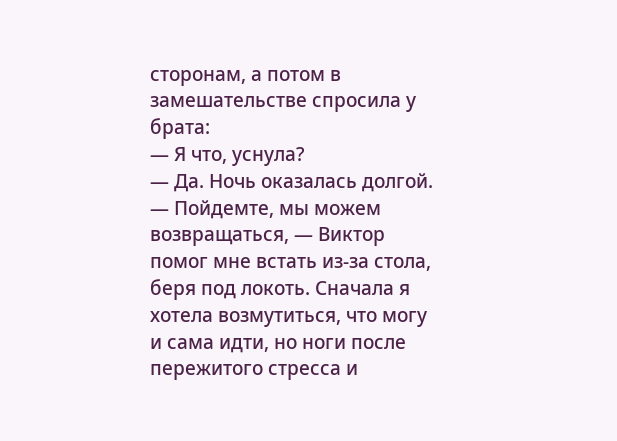сторонам, а потом в замешательстве спросила у брата:
— Я что, уснула?
— Да. Ночь оказалась долгой.
— Пойдемте, мы можем возвращаться, — Виктор помог мне встать из-за стола, беря под локоть. Сначала я хотела возмутиться, что могу и сама идти, но ноги после пережитого стресса и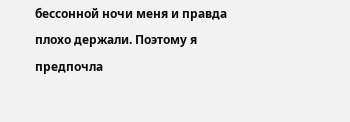бессонной ночи меня и правда плохо держали. Поэтому я предпочла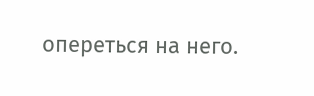опереться на него.